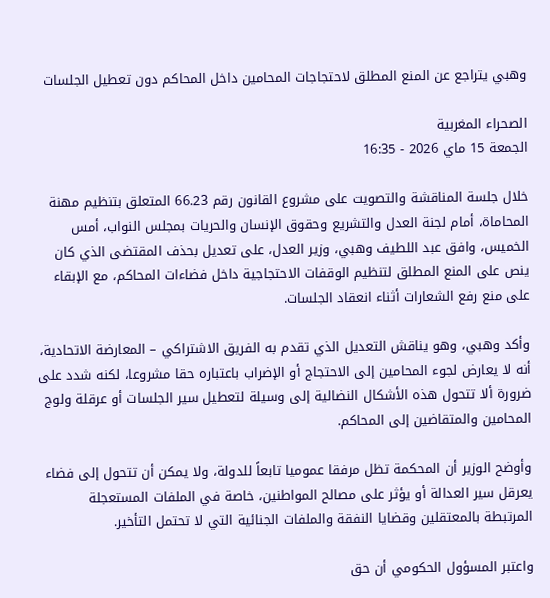وهبي يتراجع عن المنع المطلق لاحتجاجات المحامين داخل المحاكم دون تعطيل الجلسات

الصحراء المغربية
الجمعة 15 ماي 2026 - 16:35

خلال جلسة المناقشة والتصويت على مشروع القانون رقم 66.23 المتعلق بتنظيم مهنة المحاماة، أمام لجنة العدل والتشريع وحقوق الإنسان والحريات بمجلس النواب، أمس الخميس، وافق عبد اللطيف وهبي، وزير العدل، على تعديل بحذف المقتضى الذي كان ينص على المنع المطلق لتنظيم الوقفات الاحتجاجية داخل فضاءات المحاكم، مع الإبقاء على منع رفع الشعارات أثناء انعقاد الجلسات.

وأكد وهبي، وهو يناقش التعديل الذي تقدم به الفريق الاشتراكي – المعارضة الاتحادية، أنه لا يعارض لجوء المحامين إلى الاحتجاج أو الإضراب باعتباره حقا مشروعا، لكنه شدد على ضرورة ألا تتحول هذه الأشكال النضالية إلى وسيلة لتعطيل سير الجلسات أو عرقلة ولوج المحامين والمتقاضين إلى المحاكم.

وأوضح الوزير أن المحكمة تظل مرفقا عموميا تابعاً للدولة، ولا يمكن أن تتحول إلى فضاء يعرقل سير العدالة أو يؤثر على مصالح المواطنين، خاصة في الملفات المستعجلة المرتبطة بالمعتقلين وقضايا النفقة والملفات الجنائية التي لا تحتمل التأخير.

واعتبر المسؤول الحكومي أن حق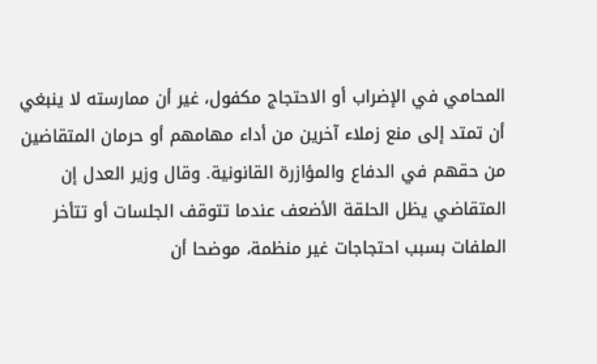المحامي في الإضراب أو الاحتجاج مكفول، غير أن ممارسته لا ينبغي أن تمتد إلى منع زملاء آخرين من أداء مهامهم أو حرمان المتقاضين من حقهم في الدفاع والمؤازرة القانونية. وقال وزير العدل إن المتقاضي يظل الحلقة الأضعف عندما تتوقف الجلسات أو تتأخر الملفات بسبب احتجاجات غير منظمة، موضحا أن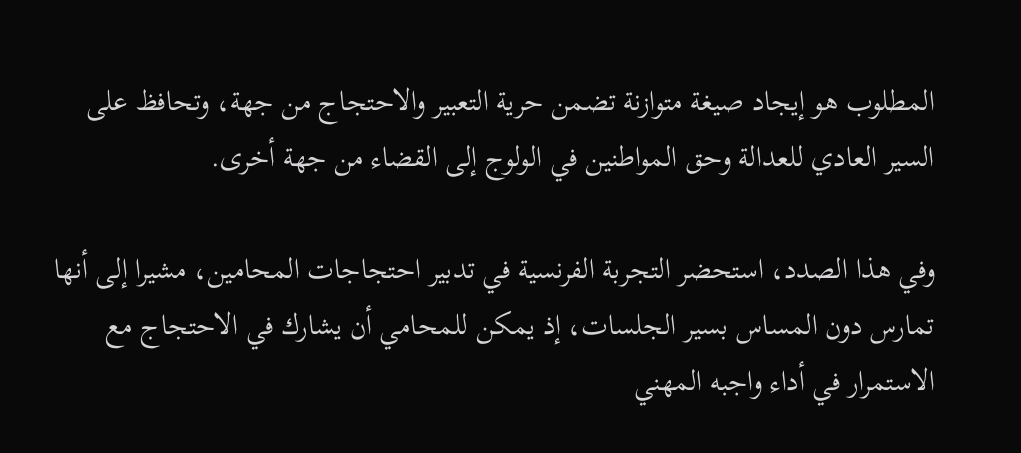المطلوب هو إيجاد صيغة متوازنة تضمن حرية التعبير والاحتجاج من جهة، وتحافظ على السير العادي للعدالة وحق المواطنين في الولوج إلى القضاء من جهة أخرى.

وفي هذا الصدد، استحضر التجربة الفرنسية في تدبير احتجاجات المحامين، مشيرا إلى أنها تمارس دون المساس بسير الجلسات، إذ يمكن للمحامي أن يشارك في الاحتجاج مع الاستمرار في أداء واجبه المهني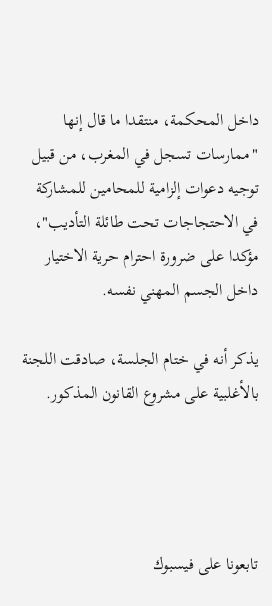داخل المحكمة، منتقدا ما قال إنها "ممارسات تسجل في المغرب، من قبيل توجيه دعوات إلزامية للمحامين للمشاركة في الاحتجاجات تحت طائلة التأديب"، مؤكدا على ضرورة احترام حرية الاختيار داخل الجسم المهني نفسه.

يذكر أنه في ختام الجلسة، صادقت اللجنة بالأغلبية على مشروع القانون المذكور.




تابعونا على فيسبوك